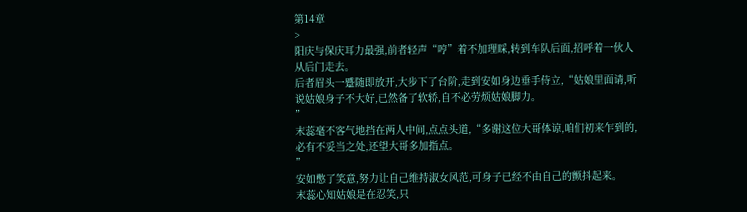第14章
>
阳庆与保庆耳力最强,前者轻声“哼”着不加理睬,转到车队后面,招呼着一伙人从后门走去。
后者眉头一蹙随即放开,大步下了台阶,走到安如身边垂手侍立,“姑娘里面请,听说姑娘身子不大好,已然备了软轿,自不必劳烦姑娘脚力。
”
末蕊毫不客气地挡在两人中间,点点头道,“多谢这位大哥体谅,咱们初来乍到的,必有不妥当之处,还望大哥多加指点。
”
安如憋了笑意,努力让自己维持淑女风范,可身子已经不由自己的颤抖起来。
末蕊心知姑娘是在忍笑,只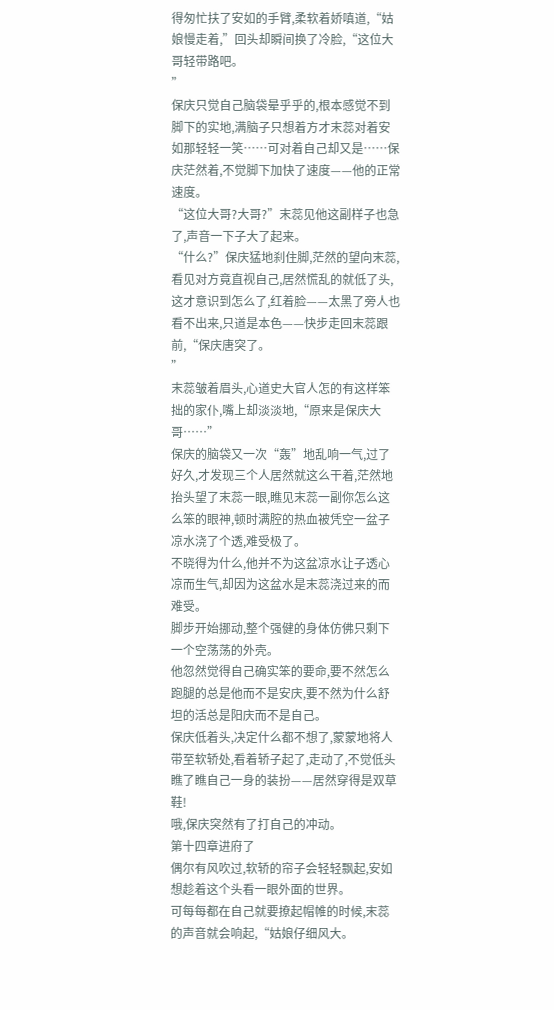得匆忙扶了安如的手臂,柔软着娇嗔道,“姑娘慢走着,”回头却瞬间换了冷脸,“这位大哥轻带路吧。
”
保庆只觉自己脑袋晕乎乎的,根本感觉不到脚下的实地,满脑子只想着方才末蕊对着安如那轻轻一笑……可对着自己却又是……保庆茫然着,不觉脚下加快了速度——他的正常速度。
“这位大哥?大哥?”末蕊见他这副样子也急了,声音一下子大了起来。
“什么?”保庆猛地刹住脚,茫然的望向末蕊,看见对方竟直视自己,居然慌乱的就低了头,这才意识到怎么了,红着脸——太黑了旁人也看不出来,只道是本色——快步走回末蕊跟前,“保庆唐突了。
”
末蕊皱着眉头,心道史大官人怎的有这样笨拙的家仆,嘴上却淡淡地,“原来是保庆大哥……”
保庆的脑袋又一次“轰”地乱响一气,过了好久,才发现三个人居然就这么干着,茫然地抬头望了末蕊一眼,瞧见末蕊一副你怎么这么笨的眼神,顿时满腔的热血被凭空一盆子凉水浇了个透,难受极了。
不晓得为什么,他并不为这盆凉水让子透心凉而生气,却因为这盆水是末蕊浇过来的而难受。
脚步开始挪动,整个强健的身体仿佛只剩下一个空荡荡的外壳。
他忽然觉得自己确实笨的要命,要不然怎么跑腿的总是他而不是安庆,要不然为什么舒坦的活总是阳庆而不是自己。
保庆低着头,决定什么都不想了,蒙蒙地将人带至软轿处,看着轿子起了,走动了,不觉低头瞧了瞧自己一身的装扮——居然穿得是双草鞋!
哦,保庆突然有了打自己的冲动。
第十四章进府了
偶尔有风吹过,软轿的帘子会轻轻飘起,安如想趁着这个头看一眼外面的世界。
可每每都在自己就要撩起帽帷的时候,末蕊的声音就会响起,“姑娘仔细风大。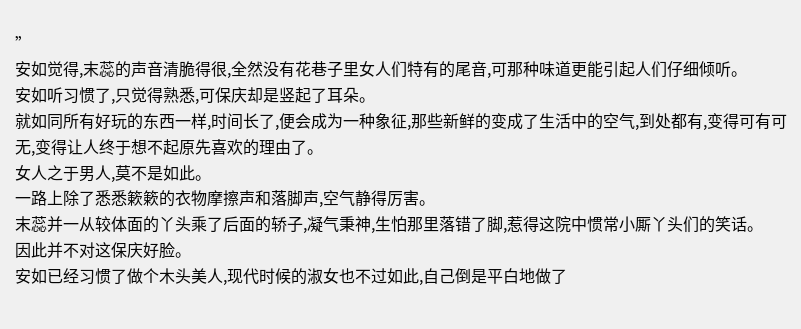”
安如觉得,末蕊的声音清脆得很,全然没有花巷子里女人们特有的尾音,可那种味道更能引起人们仔细倾听。
安如听习惯了,只觉得熟悉,可保庆却是竖起了耳朵。
就如同所有好玩的东西一样,时间长了,便会成为一种象征,那些新鲜的变成了生活中的空气,到处都有,变得可有可无,变得让人终于想不起原先喜欢的理由了。
女人之于男人,莫不是如此。
一路上除了悉悉簌簌的衣物摩擦声和落脚声,空气静得厉害。
末蕊并一从较体面的丫头乘了后面的轿子,凝气秉神,生怕那里落错了脚,惹得这院中惯常小厮丫头们的笑话。
因此并不对这保庆好脸。
安如已经习惯了做个木头美人,现代时候的淑女也不过如此,自己倒是平白地做了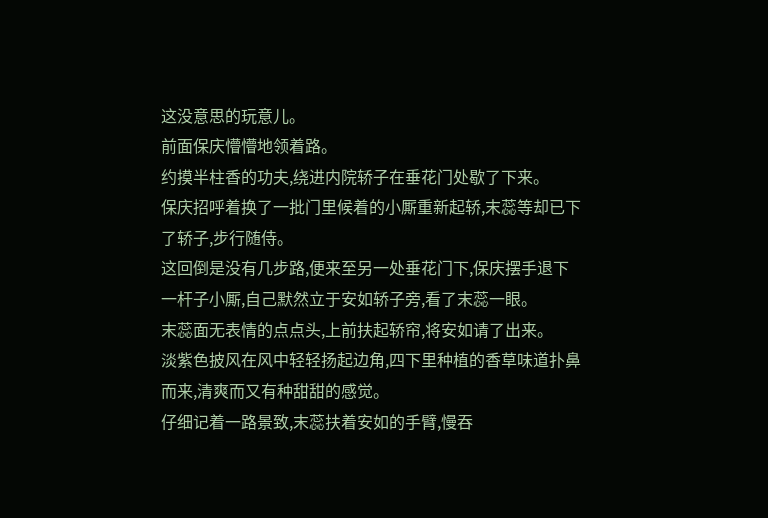这没意思的玩意儿。
前面保庆懵懵地领着路。
约摸半柱香的功夫,绕进内院轿子在垂花门处歇了下来。
保庆招呼着换了一批门里候着的小厮重新起轿,末蕊等却已下了轿子,步行随侍。
这回倒是没有几步路,便来至另一处垂花门下,保庆摆手退下一杆子小厮,自己默然立于安如轿子旁,看了末蕊一眼。
末蕊面无表情的点点头,上前扶起轿帘,将安如请了出来。
淡紫色披风在风中轻轻扬起边角,四下里种植的香草味道扑鼻而来,清爽而又有种甜甜的感觉。
仔细记着一路景致,末蕊扶着安如的手臂,慢吞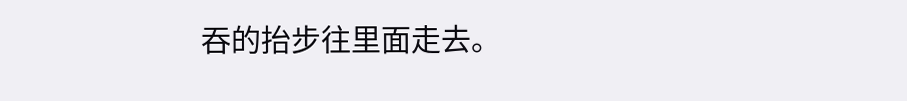吞的抬步往里面走去。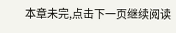本章未完,点击下一页继续阅读